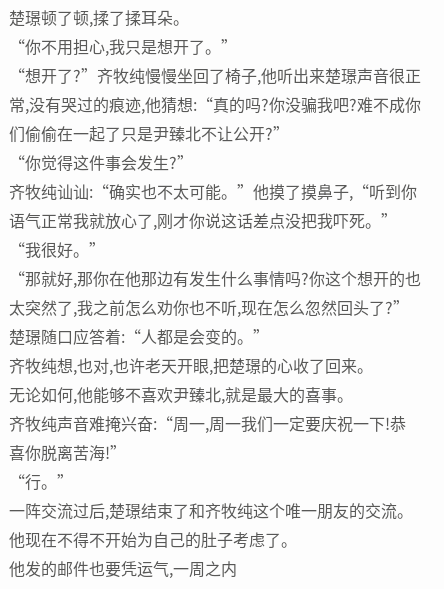楚璟顿了顿,揉了揉耳朵。
“你不用担心,我只是想开了。”
“想开了?”齐牧纯慢慢坐回了椅子,他听出来楚璟声音很正常,没有哭过的痕迹,他猜想:“真的吗?你没骗我吧?难不成你们偷偷在一起了只是尹臻北不让公开?”
“你觉得这件事会发生?”
齐牧纯讪讪:“确实也不太可能。”他摸了摸鼻子,“听到你语气正常我就放心了,刚才你说这话差点没把我吓死。”
“我很好。”
“那就好,那你在他那边有发生什么事情吗?你这个想开的也太突然了,我之前怎么劝你也不听,现在怎么忽然回头了?”
楚璟随口应答着:“人都是会变的。”
齐牧纯想,也对,也许老天开眼,把楚璟的心收了回来。
无论如何,他能够不喜欢尹臻北,就是最大的喜事。
齐牧纯声音难掩兴奋:“周一,周一我们一定要庆祝一下!恭喜你脱离苦海!”
“行。”
一阵交流过后,楚璟结束了和齐牧纯这个唯一朋友的交流。
他现在不得不开始为自己的肚子考虑了。
他发的邮件也要凭运气,一周之内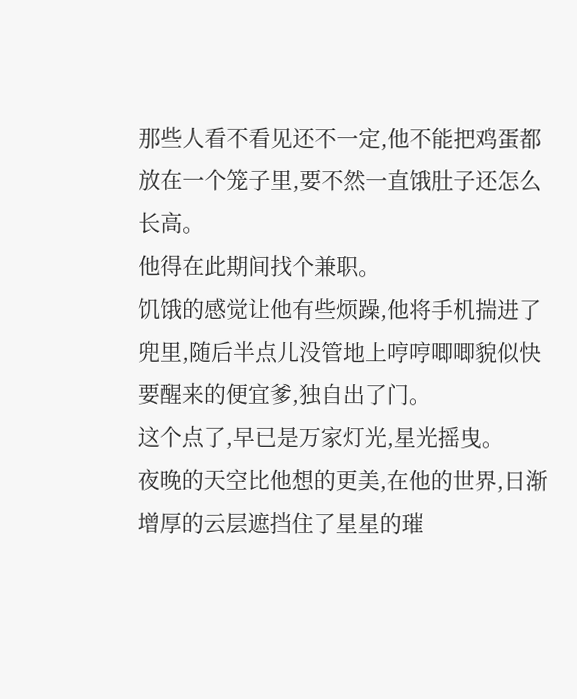那些人看不看见还不一定,他不能把鸡蛋都放在一个笼子里,要不然一直饿肚子还怎么长高。
他得在此期间找个兼职。
饥饿的感觉让他有些烦躁,他将手机揣进了兜里,随后半点儿没管地上哼哼唧唧貌似快要醒来的便宜爹,独自出了门。
这个点了,早已是万家灯光,星光摇曳。
夜晚的天空比他想的更美,在他的世界,日渐增厚的云层遮挡住了星星的璀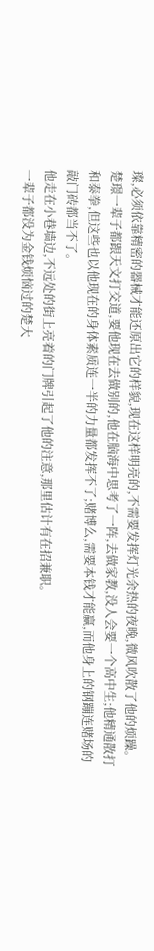璨,必须依靠精密的器械才能还原出它的样貌,现在这样明亮的,不需要发挥灯光余热的夜晚,微风吹散了他的烦躁。
楚璟一辈子都跟天文打交道,要他现在去做别的,他在脑海中思考了一阵,去做家教,没人会要一个高中生;他精通散打和泰拳,但这些也以他现在的身体素质连一半的力量都发挥不了;赌博么,需要本钱才能赢,而他身上的钢蹦连赌场的敲门砖都当不了。
他走在小巷墙边,不远处的街上亮着的门牌引起了他的注意,那里估计有在招兼职。
一辈子都没为金钱烦恼过的楚大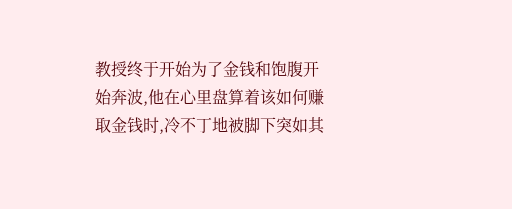教授终于开始为了金钱和饱腹开始奔波,他在心里盘算着该如何赚取金钱时,冷不丁地被脚下突如其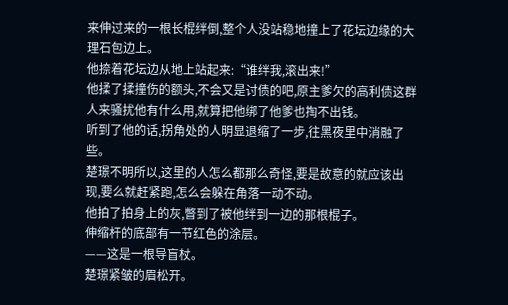来伸过来的一根长棍绊倒,整个人没站稳地撞上了花坛边缘的大理石包边上。
他捺着花坛边从地上站起来:“谁绊我,滚出来!”
他揉了揉撞伤的额头,不会又是讨债的吧,原主爹欠的高利债这群人来骚扰他有什么用,就算把他绑了他爹也掏不出钱。
听到了他的话,拐角处的人明显退缩了一步,往黑夜里中消融了些。
楚璟不明所以,这里的人怎么都那么奇怪,要是故意的就应该出现,要么就赶紧跑,怎么会躲在角落一动不动。
他拍了拍身上的灰,瞥到了被他绊到一边的那根棍子。
伸缩杆的底部有一节红色的涂层。
——这是一根导盲杖。
楚璟紧皱的眉松开。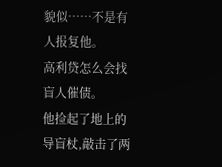貌似……不是有人报复他。
高利贷怎么会找盲人催债。
他捡起了地上的导盲杖,敲击了两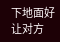下地面好让对方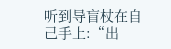听到导盲杖在自己手上:“出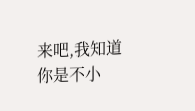来吧,我知道你是不小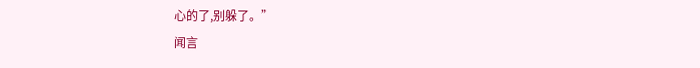心的了,别躲了。”
闻言